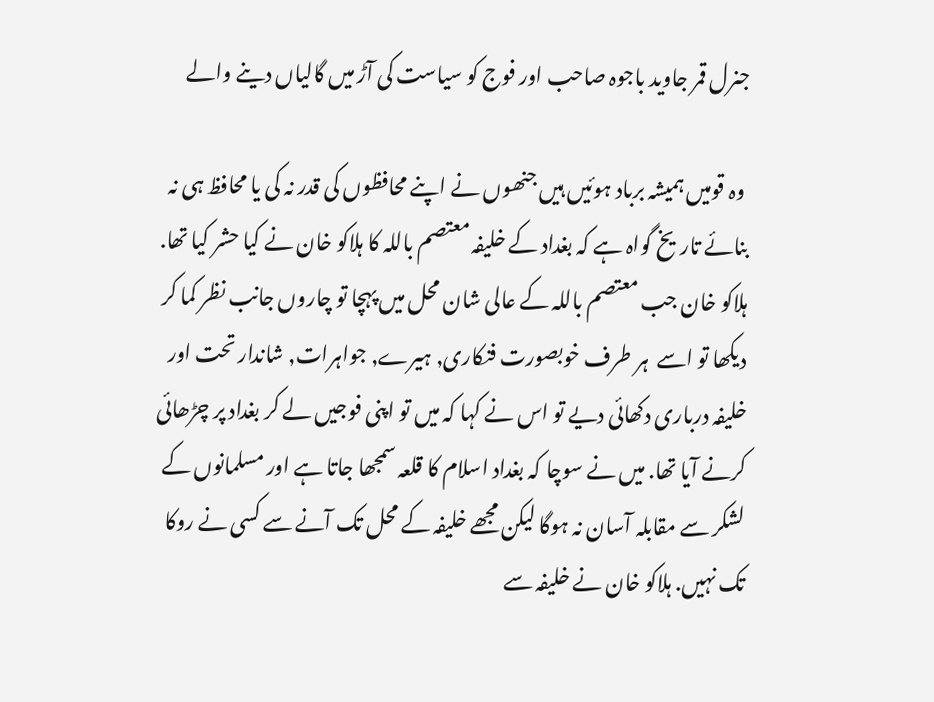جنرل قمر جاوید باجوہ صاحب اور فوج کو سیاست کی آڑ میں گالیاں دینے والے

 وہ قومیں ہمیشہ برباد ہوئیں ہیں جنھوں نے اپنے محافظوں کی قدر نہ کی یا محافظ ہی نہ بنائے تاریخ گواہ ہے کہ بغداد کے خلیفہ معتصم باللہ کا ہلاکو خان نے کیا حشر کیا تھا. ہلاکو خان جب معتصم باللہ کے عالی شان محل میں پہچا تو چاروں جانب نظر کما کر دیکھا تو اسے  ہر طرف خوبصورت فنکاری, ہیرے, جواہرات, شاندار تحت اور خلیفہ درباری دکھائی دیے تو اس نے کہا کہ میں تو اپنی فوجیں لے کر بغداد پر چڑھائی کرنے آیا تھا. میں نے سوچا کہ بغداد اسلام کا قلعہ سمجھا جاتا ہے اور مسلمانوں کے لشکر سے مقابلہ آسان نہ ہوگا لیکن مجھے خلیفہ کے محل تک آنے سے کسی نے روکا تک نہیں. ہلاکو خان نے خلیفہ سے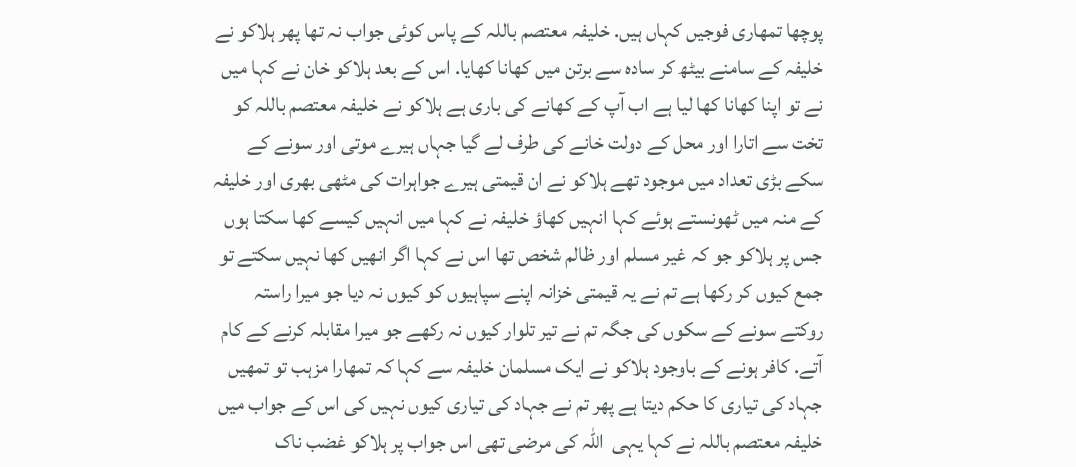پوچھا تمھاری فوجیں کہاں ہیں. خلیفہ معتصم باللہ کے پاس کوئی جواب نہ تھا پھر ہلاکو نے خلیفہ کے سامنے بیٹھ کر سادہ سے برتن میں کھانا کھایا. اس کے بعد ہلاکو خان نے کہا میں نے تو اپنا کھانا کھا لیا ہے اب آپ کے کھانے کی باری ہے ہلاکو نے خلیفہ معتصم باللہ کو تخت سے اتارا اور محل کے دولت خانے کی طرف لے گیا جہاں ہیرے موتی اور سونے کے سکے بڑی تعداد میں موجود تھے ہلاکو نے ان قیمتی ہیرے جواہرات کی مٹھی بھری اور خلیفہ کے منہ میں ٹھونستے ہوئے کہا انہیں کھاؤ خلیفہ نے کہا میں انہیں کیسے کھا سکتا ہوں جس پر ہلاکو جو کہ غیر مسلم اور ظالم شخص تھا اس نے کہا اگر انھیں کھا نہیں سکتے تو جمع کیوں کر رکھا ہے تم نے یہ قیمتی خزانہ اپنے سپاہیوں کو کیوں نہ دیا جو میرا راستہ روکتے سونے کے سکوں کی جگہ تم نے تیر تلوار کیوں نہ رکھے جو میرا مقابلہ کرنے کے کام آتے. کافر ہونے کے باوجود ہلاکو نے ایک مسلمان خلیفہ سے کہا کہ تمھارا مزہب تو تمھیں جہاد کی تیاری کا حکم دیتا ہے پھر تم نے جہاد کی تیاری کیوں نہیں کی اس کے جواب میں خلیفہ معتصم باللہ نے کہا یہی  اللہ کی مرضی تھی اس جواب پر ہلاکو غضب ناک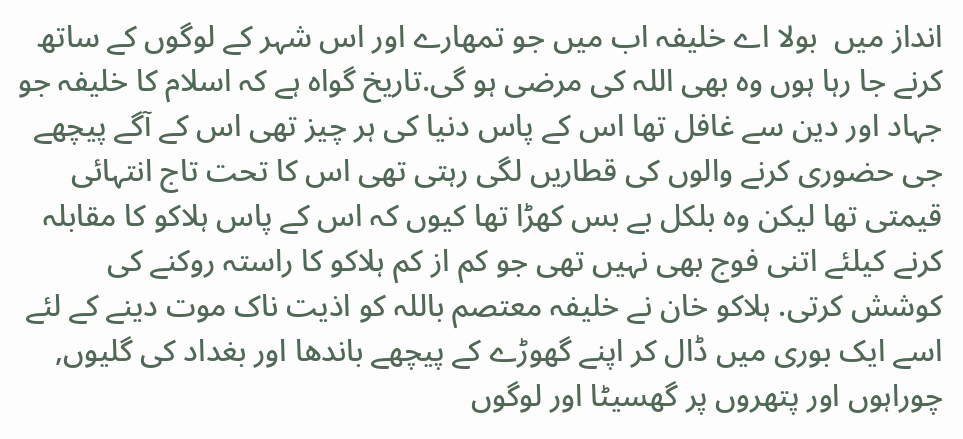انداز میں  بولا اے خلیفہ اب میں جو تمھارے اور اس شہر کے لوگوں کے ساتھ کرنے جا رہا ہوں وہ بھی اللہ کی مرضی ہو گی.تاریخ گواہ ہے کہ اسلام کا خلیفہ جو جہاد اور دین سے غافل تھا اس کے پاس دنیا کی ہر چیز تھی اس کے آگے پیچھے جی حضوری کرنے والوں کی قطاریں لگی رہتی تھی اس کا تحت تاج انتہائی قیمتی تھا لیکن وہ بلکل بے بس کھڑا تھا کیوں کہ اس کے پاس ہلاکو کا مقابلہ کرنے کیلئے اتنی فوج بھی نہیں تھی جو کم از کم ہلاکو کا راستہ روکنے کی کوشش کرتی. ہلاکو خان نے خلیفہ معتصم باللہ کو اذیت ناک موت دینے کے لئے اسے ایک بوری میں ڈال کر اپنے گھوڑے کے پیچھے باندھا اور بغداد کی گلیوں, چوراہوں اور پتھروں پر گھسیٹا اور لوگوں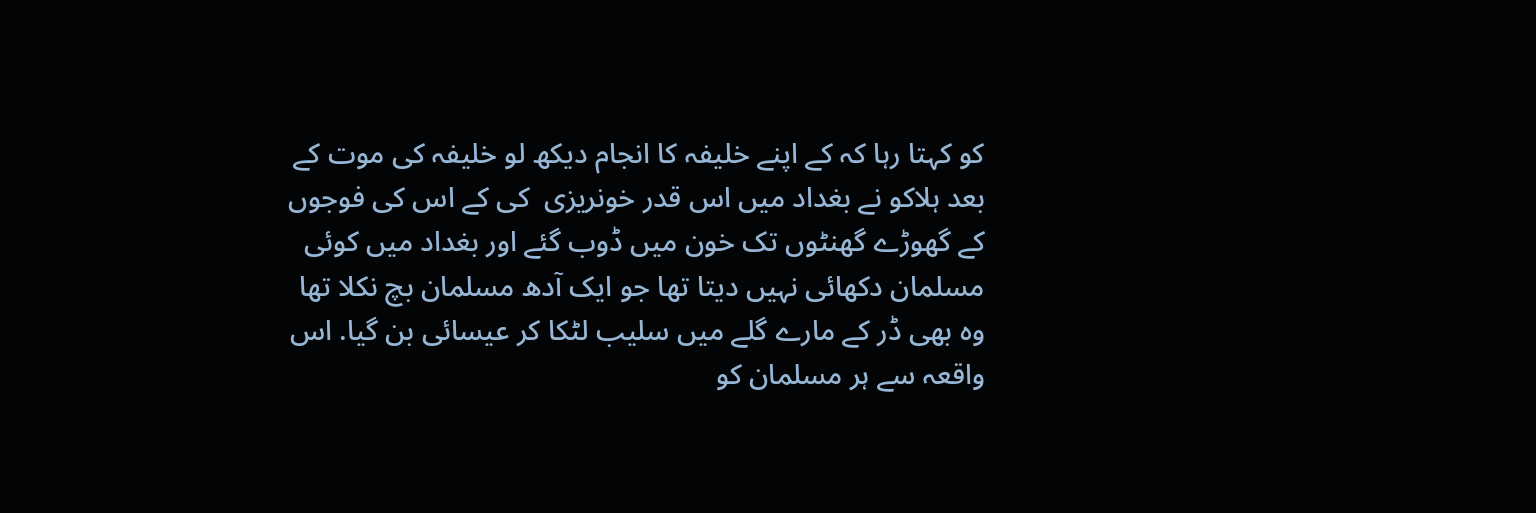کو کہتا رہا کہ کے اپنے خلیفہ کا انجام دیکھ لو خلیفہ کی موت کے بعد ہلاکو نے بغداد میں اس قدر خونریزی  کی کے اس کی فوجوں کے گھوڑے گھنٹوں تک خون میں ڈوب گئے اور بغداد میں کوئی مسلمان دکھائی نہیں دیتا تھا جو ایک آدھ مسلمان بچ نکلا تھا وہ بھی ڈر کے مارے گلے میں سلیب لٹکا کر عیسائی بن گیا. اس واقعہ سے ہر مسلمان کو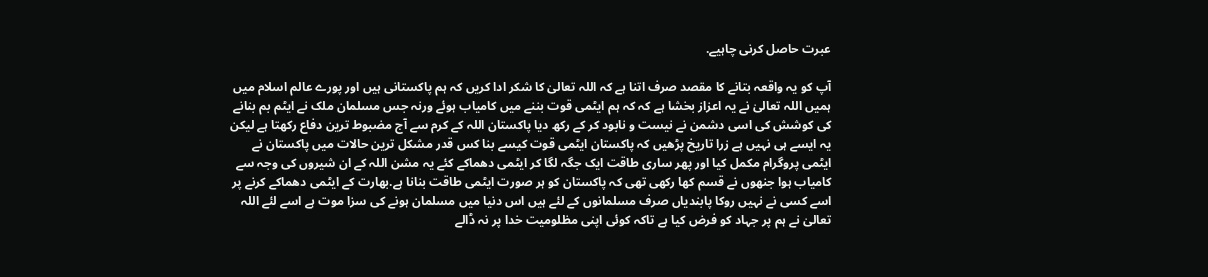عبرت حاصل کرنی چاہیے.

آپ کو یہ واقعہ بتانے کا مقصد صرف اتنا ہے کہ اللہ تعالیٰ کا شکر ادا کریں کہ ہم پاکستانی ہیں اور پورے عالم اسلام میں  ہمیں اللہ تعالیٰ نے یہ اعزاز بخشا ہے کہ کہ ہم ایٹمی قوت بننے میں کامیاب ہوئے ورنہ جس مسلمان ملک نے ایٹم بم بنانے کی کوشش کی اسی دشمن نے نیست و نابود کر کے رکھ دیا پاکستان اللہ کے کرم سے آج مضبوط ترین دفاع رکھتا ہے لیکن یہ ایسے ہی نہیں ہے زرا تاریخ پڑھیں کہ پاکستان ایٹمی قوت کیسے بنا کس قدر مشکل ترین حالات میں پاکستان نے ایٹمی پروگرام مکمل کیا اور پھر ساری طاقت ایک جگہ لگا کر ایٹمی دھماکے کئے یہ مشن اللہ کے ان شیروں کی وجہ سے کامیاب ہوا جنھوں نے قسم کھا رکھی تھی کہ پاکستان کو ہر صورت ایٹمی طاقت بنانا ہے.بھارت کے ایٹمی دھماکے کرنے پر اسے کسی نے نہیں روکا پابندیاں صرف مسلمانوں کے لئے ہیں اس دنیا میں مسلمان ہونے کی سزا موت ہے اسے لئے اللہ تعالیٰ نے ہم پر جہاد کو فرض کیا ہے تاکہ کوئی اپنی مظلومیت خدا پر نہ ڈالے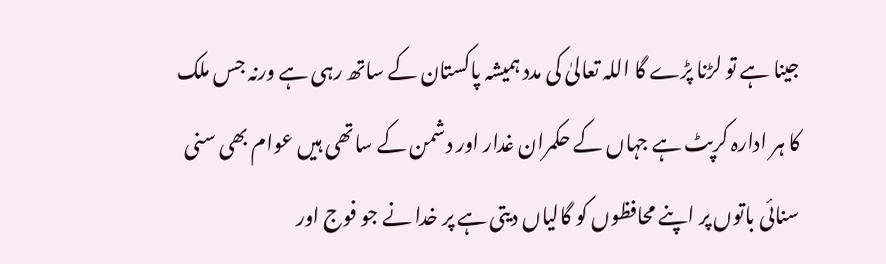جینا ہے تو لڑنا پڑے گا اللہ تعالیٰ کی مدد ہمیشہ پاکستان کے ساتھ رہی ہے ورنہ جس ملک کا ہر ادارہ کرپٹ ہے جہاں کے حکمران غدار اور دشمن کے ساتھی ہیں عوام بھی سنی سنائی باتوں پر اپنے محافظوں کو گالیاں دیتی ہے پر خدا نے جو فوج اور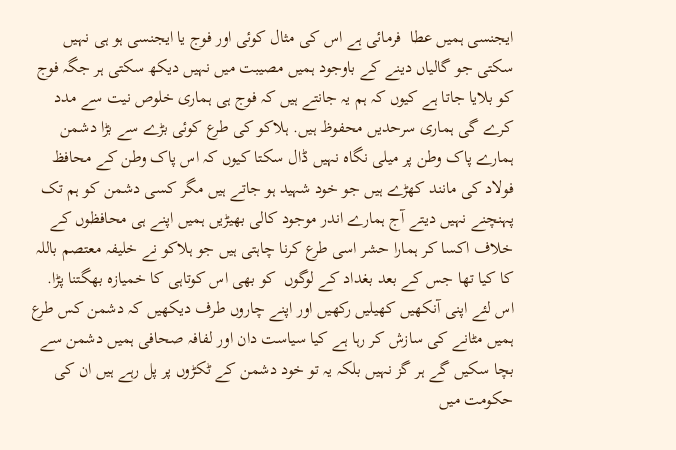ایجنسی ہمیں عطا  فرمائی ہے اس کی مثال کوئی اور فوج یا ایجنسی ہو ہی نہیں سکتی جو گالیاں دینے کے باوجود ہمیں مصیبت میں نہیں دیکھ سکتی ہر جگہ فوج کو بلایا جاتا ہے کیوں کہ ہم یہ جانتے ہیں کہ فوج ہی ہماری خلوص نیت سے مدد کرے گی ہماری سرحدیں محفوظ ہیں. ہلاکو کی طرع کوئی بڑے سے بڑا دشمن ہمارے پاک وطن پر میلی نگاہ نہیں ڈال سکتا کیوں کہ اس پاک وطن کے محافظ فولاد کی مانند کھڑے ہیں جو خود شہید ہو جاتے ہیں مگر کسی دشمن کو ہم تک پہنچنے نہیں دیتے آج ہمارے اندر موجود کالی بھیڑیں ہمیں اپنے ہی محافظوں کے خلاف اکسا کر ہمارا حشر اسی طرع کرنا چاہتی ہیں جو ہلاکو نے خلیفہ معتصم باللہ کا کیا تھا جس کے بعد بغداد کے لوگوں  کو بھی اس کوتاہی کا خمیازہ بھگتنا پڑا. اس لئے اپنی آنکھیں کھیلیں رکھیں اور اپنے چاروں طرف دیکھیں کہ دشمن کس طرع ہمیں مٹانے کی سازش کر رہا ہے کیا سیاست دان اور لفافہ صحافی ہمیں دشمن سے بچا سکیں گے ہر گز نہیں بلکہ یہ تو خود دشمن کے ٹکڑوں پر پل رہے ہیں ان کی حکومت میں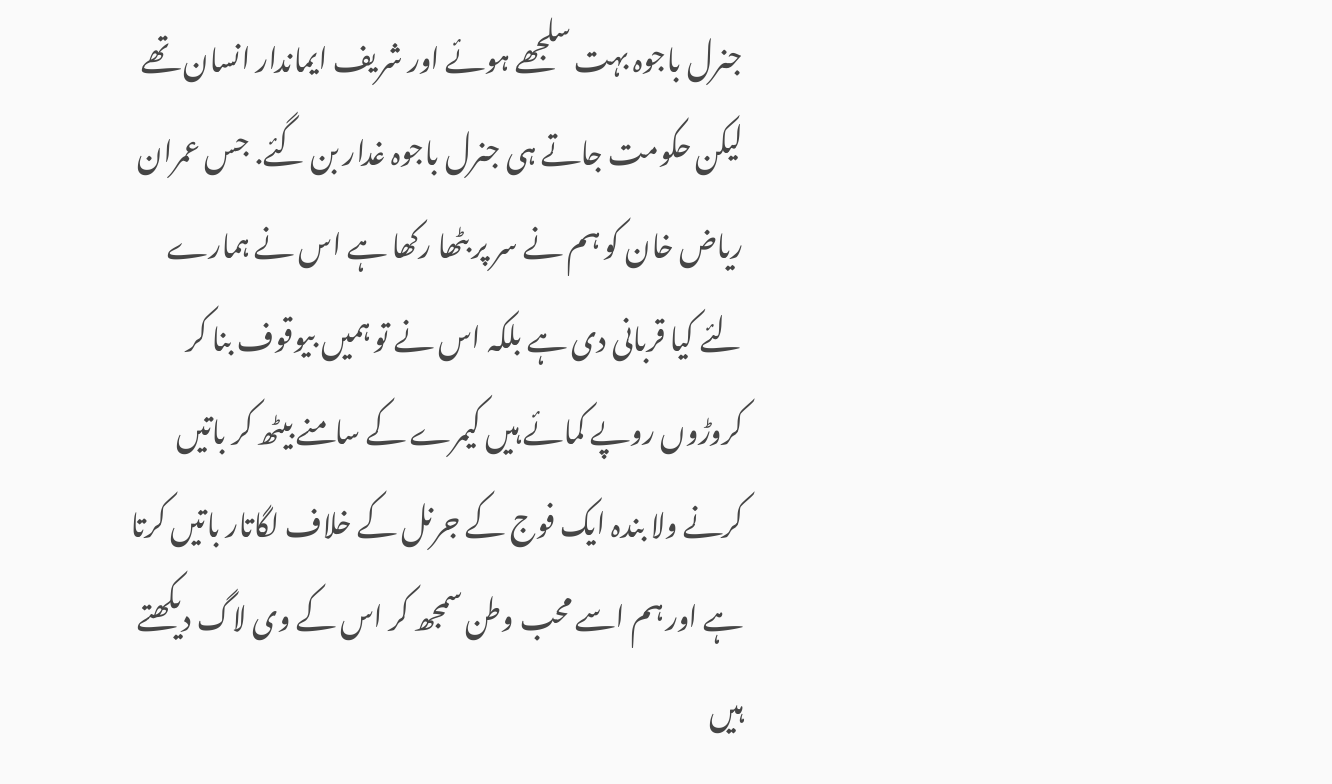جنرل باجوہ بہت سلجھے ہوئے اور شریف ایماندار انسان تھے لیکن حکومت جاتے ہی جنرل باجوہ غدار بن گئے. جس عمران ریاض خان کو ہم نے سر پر بٹھا رکھا ہے اس نے ہمارے لئے کیا قربانی دی ہے بلکہ اس نے تو ہمیں بیوقوف بنا کر کروڑوں روپے کمائے ہیں کیمرے کے سامنے بیٹھ کر باتیں کرنے ولا بندہ ایک فوج کے جرنل کے خلاف لگاتار باتیں کرتا ہے اور ہم اسے محب وطن سمجھ کر اس کے وی لاگ دیکھتے ہیں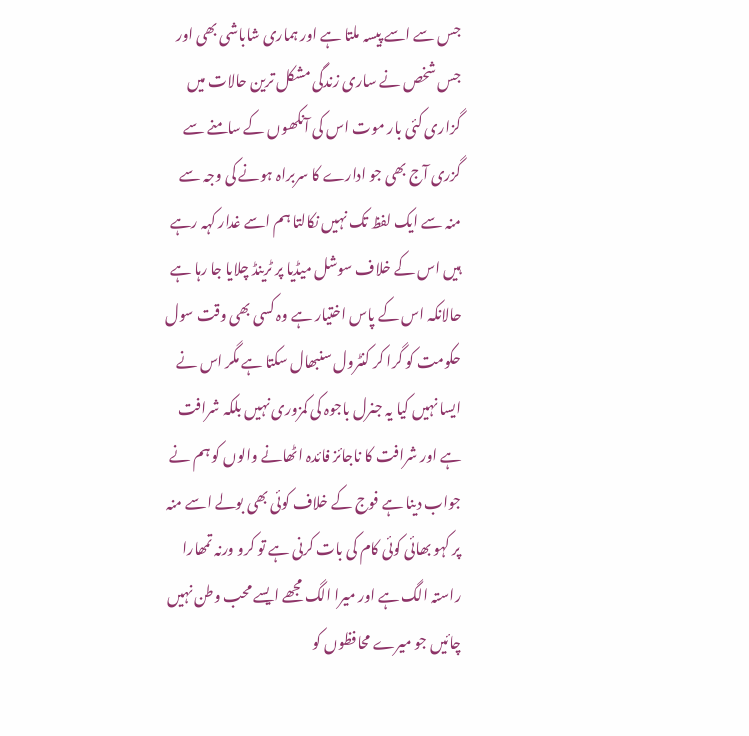جس سے اسے پیسہ ملتا ہے اور ہماری شاباشی بھی اور جس شخص نے ساری زندگی مشکل ترین حالات میں گزاری کئی بار موت اس کی آنکھوں کے سامنے سے گزری آج بھی جو ادارے کا سربراہ ہونے کی وجہ سے منہ سے ایک لفظ تک نہیں نکالتا ہم اسے غدار کہہ رہے ہیں اس کے خلاف سوشل میڈیا پر ٹرینڈ چلایا جا رہا ہے حالانکہ اس کے پاس اختیار ہے وہ کسی بھی وقت سول حکومت کو گرا کر کنٹرول سنبھال سکتا ہے مگر اس نے ایسا نہیں کیا یہ جنرل باجوہ کی کمزوری نہیں بلکہ شرافت ہے اور شرافت کا ناجائز فائدہ اٹھانے والوں کو ہم نے جواب دینا ہے فوج کے خلاف کوئی بھی بولے اسے منہ پر کہو بھائی کوئی کام کی بات کرنی ہے تو کرو ورنہ تمھارا راستہ الگ ہے اور میرا الگ مجھے ایسے محب وطن نہیں چائیں جو میرے محافظوں کو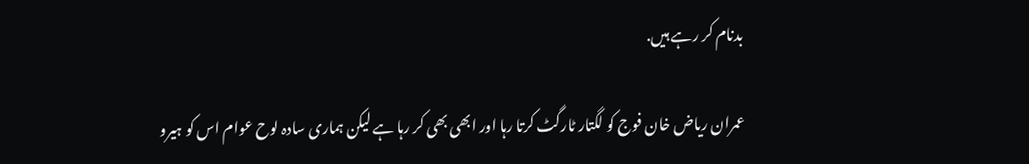بدنام کر رہے ہیں.

عمران ریاض خان فوج کو لگتار ٹارگٹ کرتا رہا اور ابھی بھی کر رہا ہے لیکن ہماری سادہ لوح عوام اس کو ہیرو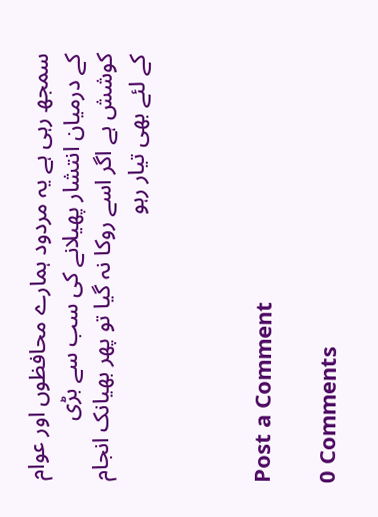سمجھ رہی ہے یہ مردود ہمارے محافظوں اور عوام کے درمیان انتشار پھیلانے کی سب سے بڑی کوشش ہے اگر اسے روکا نہ گیا تو پھر بھیانک انجام کے لئے بھی تیار رہو



Post a Comment

0 Comments